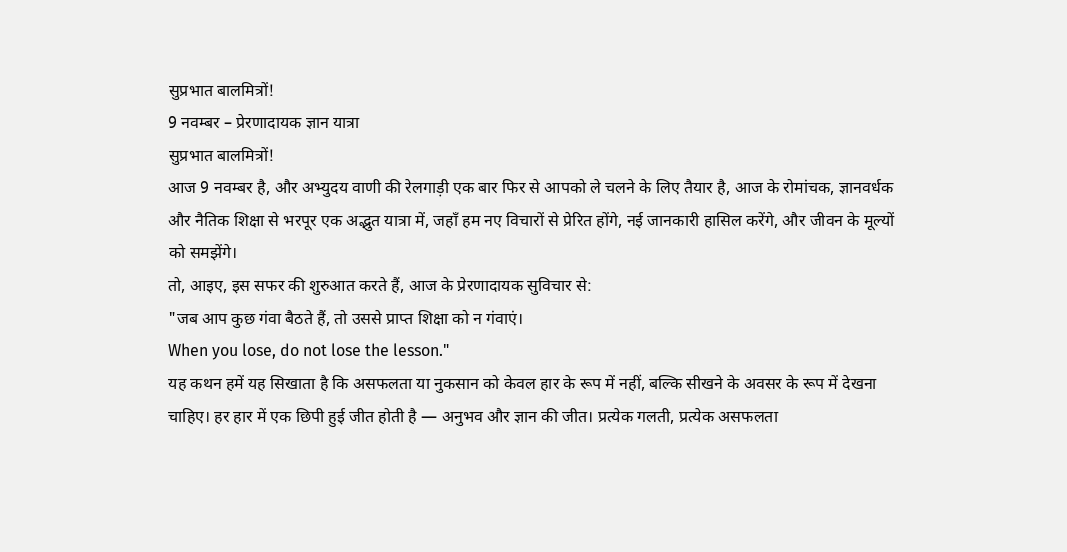सुप्रभात बालमित्रों!
9 नवम्बर – प्रेरणादायक ज्ञान यात्रा
सुप्रभात बालमित्रों!
आज 9 नवम्बर है, और अभ्युदय वाणी की रेलगाड़ी एक बार फिर से आपको ले चलने के लिए तैयार है, आज के रोमांचक, ज्ञानवर्धक और नैतिक शिक्षा से भरपूर एक अद्भुत यात्रा में, जहाँ हम नए विचारों से प्रेरित होंगे, नई जानकारी हासिल करेंगे, और जीवन के मूल्यों को समझेंगे।
तो, आइए, इस सफर की शुरुआत करते हैं, आज के प्रेरणादायक सुविचार से:
"जब आप कुछ गंवा बैठते हैं, तो उससे प्राप्त शिक्षा को न गंवाएं।
When you lose, do not lose the lesson."
यह कथन हमें यह सिखाता है कि असफलता या नुकसान को केवल हार के रूप में नहीं, बल्कि सीखने के अवसर के रूप में देखना चाहिए। हर हार में एक छिपी हुई जीत होती है — अनुभव और ज्ञान की जीत। प्रत्येक गलती, प्रत्येक असफलता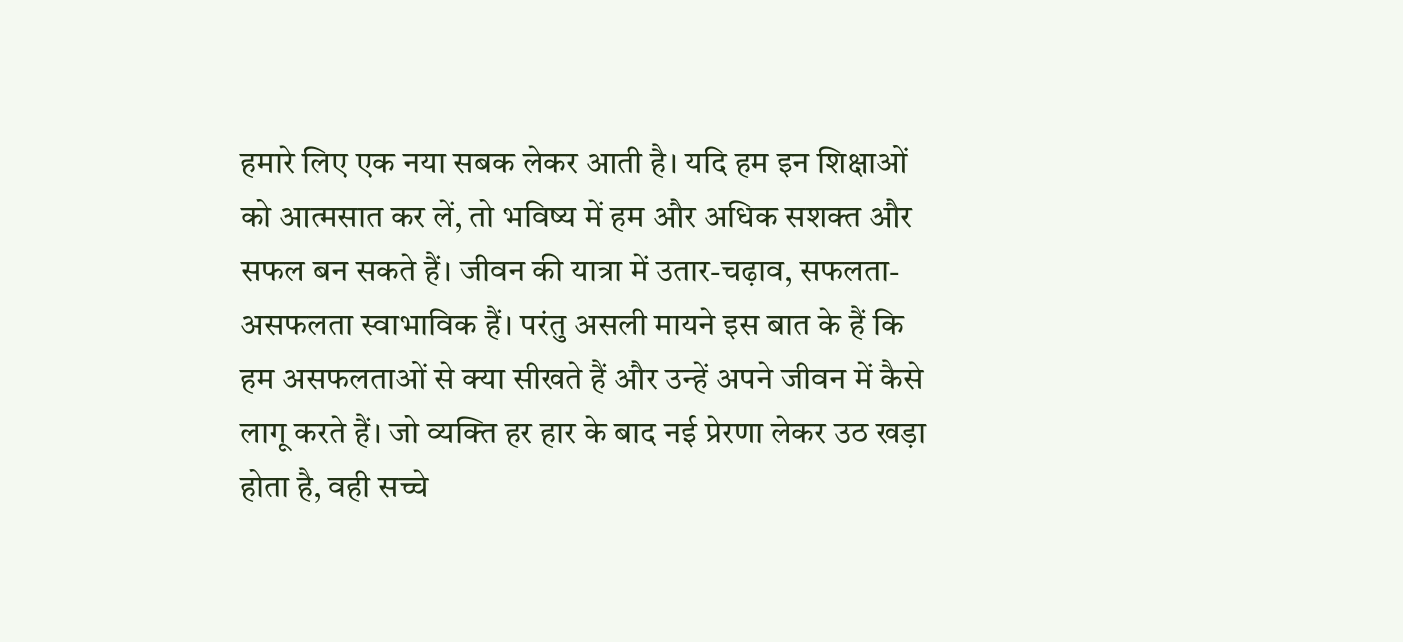हमारे लिए एक नया सबक लेकर आती है। यदि हम इन शिक्षाओं को आत्मसात कर लें, तो भविष्य में हम और अधिक सशक्त और सफल बन सकते हैं। जीवन की यात्रा में उतार-चढ़ाव, सफलता-असफलता स्वाभाविक हैं। परंतु असली मायने इस बात के हैं कि हम असफलताओं से क्या सीखते हैं और उन्हें अपने जीवन में कैसे लागू करते हैं। जो व्यक्ति हर हार के बाद नई प्रेरणा लेकर उठ खड़ा होता है, वही सच्चे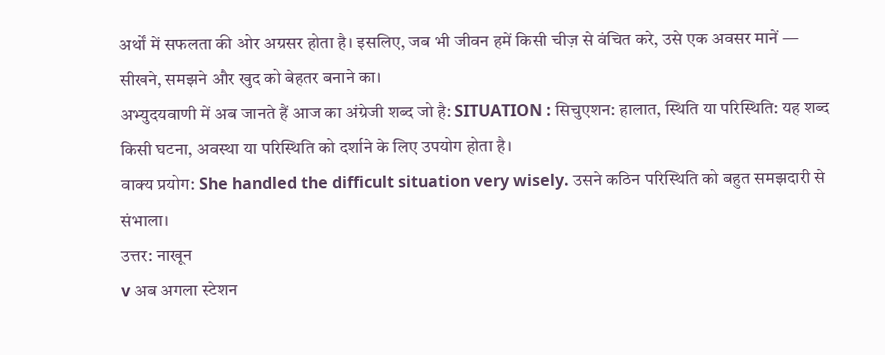अर्थों में सफलता की ओर अग्रसर होता है। इसलिए, जब भी जीवन हमें किसी चीज़ से वंचित करे, उसे एक अवसर मानें — सीखने, समझने और खुद को बेहतर बनाने का।
अभ्युदयवाणी में अब जानते हैं आज का अंग्रेजी शब्द जो है: SITUATION : सिचुएशन: हालात, स्थिति या परिस्थिति: यह शब्द किसी घटना, अवस्था या परिस्थिति को दर्शाने के लिए उपयोग होता है।
वाक्य प्रयोग: She handled the difficult situation very wisely. उसने कठिन परिस्थिति को बहुत समझदारी से संभाला।
उत्तर: नाखून
v अब अगला स्टेशन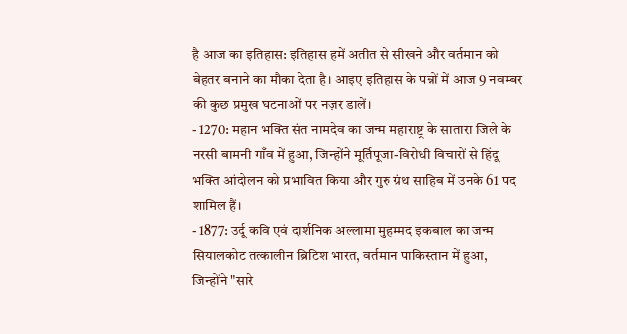है आज का इतिहास: इतिहास हमें अतीत से सीखने और वर्तमान को बेहतर बनाने का मौका देता है। आइए इतिहास के पन्नों में आज 9 नवम्बर की कुछ प्रमुख घटनाओं पर नज़र डालें।
- 1270: महान भक्ति संत नामदेव का जन्म महाराष्ट्र के सातारा जिले के नरसी बामनी गाँव में हुआ, जिन्होंने मूर्तिपूजा-विरोधी विचारों से हिंदू भक्ति आंदोलन को प्रभावित किया और गुरु ग्रंथ साहिब में उनके 61 पद शामिल हैं।
- 1877: उर्दू कवि एवं दार्शनिक अल्लामा मुहम्मद इकबाल का जन्म सियालकोट तत्कालीन ब्रिटिश भारत, वर्तमान पाकिस्तान में हुआ, जिन्होंने "सारे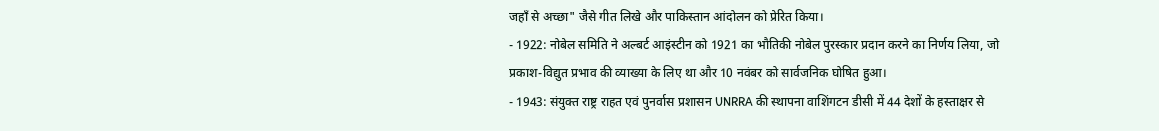जहाँ से अच्छा" जैसे गीत लिखे और पाकिस्तान आंदोलन को प्रेरित किया।
- 1922: नोबेल समिति ने अल्बर्ट आइंस्टीन को 1921 का भौतिकी नोबेल पुरस्कार प्रदान करने का निर्णय लिया, जो प्रकाश-विद्युत प्रभाव की व्याख्या के लिए था और 10 नवंबर को सार्वजनिक घोषित हुआ।
- 1943: संयुक्त राष्ट्र राहत एवं पुनर्वास प्रशासन UNRRA की स्थापना वाशिंगटन डीसी में 44 देशों के हस्ताक्षर से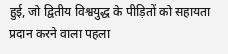हुई, जो द्वितीय विश्वयुद्ध के पीड़ितों को सहायता प्रदान करने वाला पहला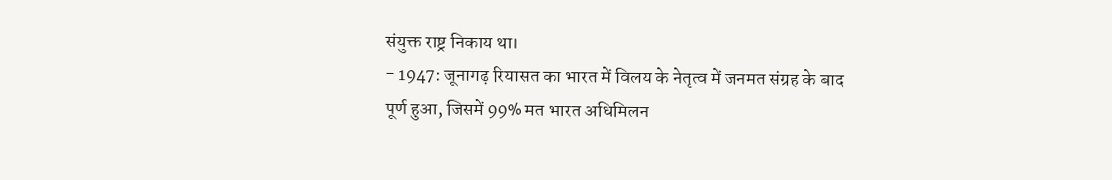संयुक्त राष्ट्र निकाय था।
- 1947: जूनागढ़ रियासत का भारत में विलय के नेतृत्व में जनमत संग्रह के बाद पूर्ण हुआ, जिसमें 99% मत भारत अधिमिलन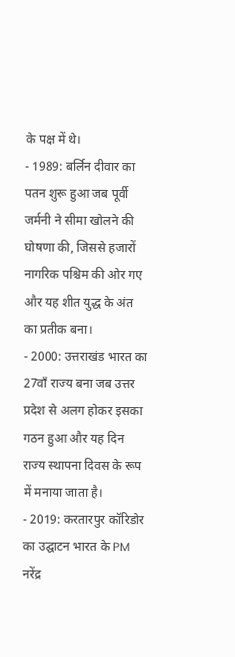के पक्ष में थे।
- 1989: बर्लिन दीवार का पतन शुरू हुआ जब पूर्वी जर्मनी ने सीमा खोलने की घोषणा की, जिससे हजारों नागरिक पश्चिम की ओर गए और यह शीत युद्ध के अंत का प्रतीक बना।
- 2000: उत्तराखंड भारत का 27वाँ राज्य बना जब उत्तर प्रदेश से अलग होकर इसका गठन हुआ और यह दिन राज्य स्थापना दिवस के रूप में मनाया जाता है।
- 2019: करतारपुर कॉरिडोर का उद्घाटन भारत के PM नरेंद्र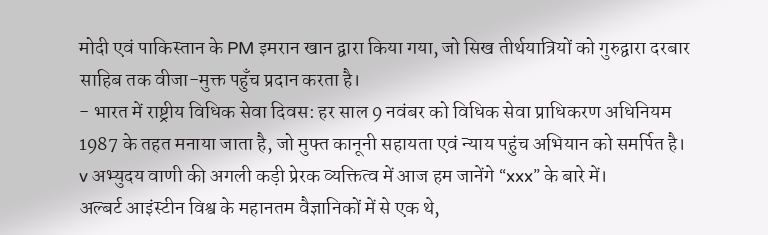मोदी एवं पाकिस्तान के PM इमरान खान द्वारा किया गया, जो सिख तीर्थयात्रियों को गुरुद्वारा दरबार साहिब तक वीजा-मुक्त पहुँच प्रदान करता है।
- भारत में राष्ट्रीय विधिक सेवा दिवस: हर साल 9 नवंबर को विधिक सेवा प्राधिकरण अधिनियम 1987 के तहत मनाया जाता है, जो मुफ्त कानूनी सहायता एवं न्याय पहुंच अभियान को समर्पित है।
v अभ्युदय वाणी की अगली कड़ी प्रेरक व्यक्तित्व में आज हम जानेंगे “xxx” के बारे में।
अल्बर्ट आइंस्टीन विश्व के महानतम वैज्ञानिकों में से एक थे,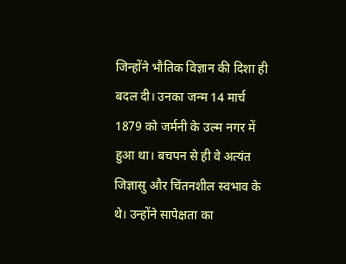जिन्होंने भौतिक विज्ञान की दिशा ही बदल दी। उनका जन्म 14 मार्च 1879 को जर्मनी के उल्म नगर में हुआ था। बचपन से ही वे अत्यंत जिज्ञासु और चिंतनशील स्वभाव के थे। उन्होंने सापेक्षता का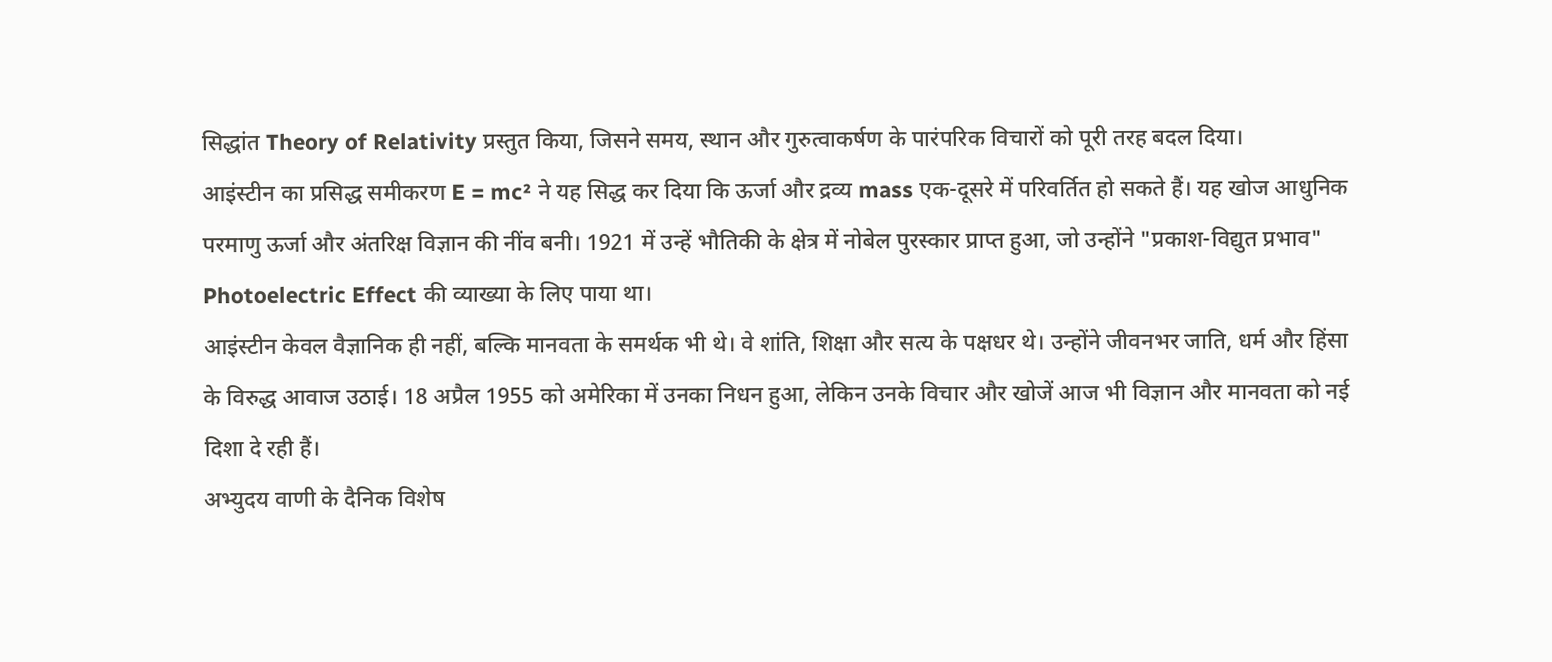सिद्धांत Theory of Relativity प्रस्तुत किया, जिसने समय, स्थान और गुरुत्वाकर्षण के पारंपरिक विचारों को पूरी तरह बदल दिया।
आइंस्टीन का प्रसिद्ध समीकरण E = mc² ने यह सिद्ध कर दिया कि ऊर्जा और द्रव्य mass एक-दूसरे में परिवर्तित हो सकते हैं। यह खोज आधुनिक परमाणु ऊर्जा और अंतरिक्ष विज्ञान की नींव बनी। 1921 में उन्हें भौतिकी के क्षेत्र में नोबेल पुरस्कार प्राप्त हुआ, जो उन्होंने "प्रकाश-विद्युत प्रभाव" Photoelectric Effect की व्याख्या के लिए पाया था।
आइंस्टीन केवल वैज्ञानिक ही नहीं, बल्कि मानवता के समर्थक भी थे। वे शांति, शिक्षा और सत्य के पक्षधर थे। उन्होंने जीवनभर जाति, धर्म और हिंसा के विरुद्ध आवाज उठाई। 18 अप्रैल 1955 को अमेरिका में उनका निधन हुआ, लेकिन उनके विचार और खोजें आज भी विज्ञान और मानवता को नई दिशा दे रही हैं।
अभ्युदय वाणी के दैनिक विशेष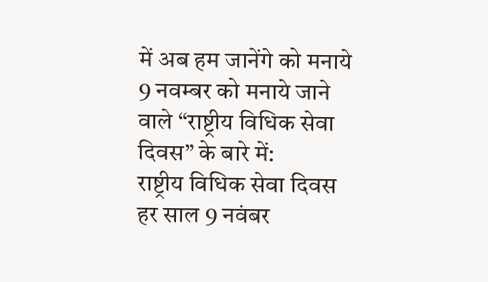में अब हम जानेंगे को मनाये 9 नवम्बर को मनाये जाने वाले “राष्ट्रीय विधिक सेवा दिवस” के बारे में:
राष्ट्रीय विधिक सेवा दिवस हर साल 9 नवंबर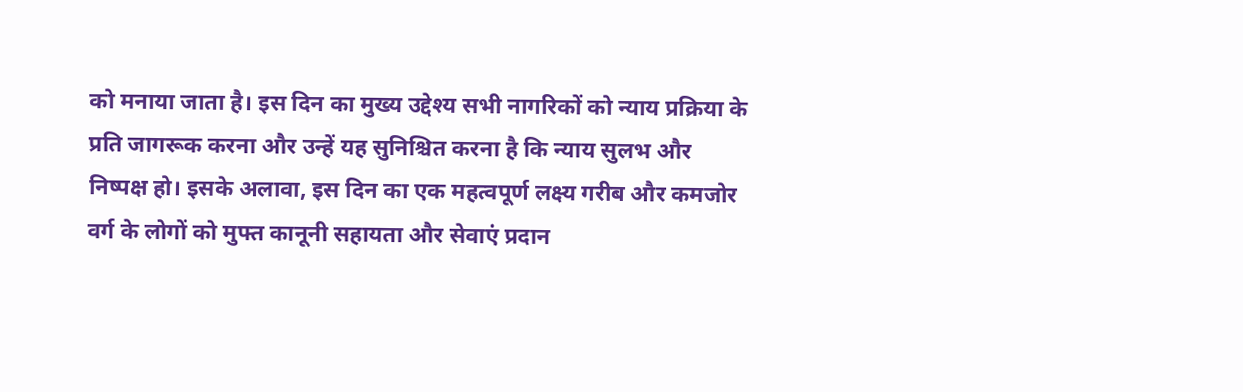को मनाया जाता है। इस दिन का मुख्य उद्देश्य सभी नागरिकों को न्याय प्रक्रिया के प्रति जागरूक करना और उन्हें यह सुनिश्चित करना है कि न्याय सुलभ और निष्पक्ष हो। इसके अलावा, इस दिन का एक महत्वपूर्ण लक्ष्य गरीब और कमजोर वर्ग के लोगों को मुफ्त कानूनी सहायता और सेवाएं प्रदान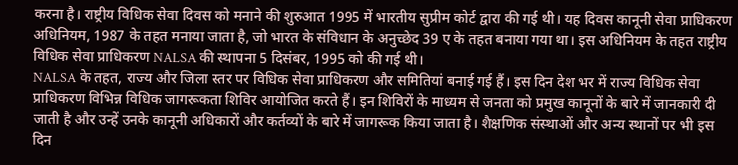करना है। राष्ट्रीय विधिक सेवा दिवस को मनाने की शुरुआत 1995 में भारतीय सुप्रीम कोर्ट द्वारा की गई थी। यह दिवस कानूनी सेवा प्राधिकरण अधिनियम, 1987 के तहत मनाया जाता है, जो भारत के संविधान के अनुच्छेद 39 ए के तहत बनाया गया था। इस अधिनियम के तहत राष्ट्रीय विधिक सेवा प्राधिकरण NALSA की स्थापना 5 दिसंबर, 1995 को की गई थी।
NALSA के तहत, राज्य और जिला स्तर पर विधिक सेवा प्राधिकरण और समितियां बनाई गई हैं। इस दिन देश भर में राज्य विधिक सेवा प्राधिकरण विभिन्न विधिक जागरूकता शिविर आयोजित करते हैं। इन शिविरों के माध्यम से जनता को प्रमुख कानूनों के बारे में जानकारी दी जाती है और उन्हें उनके कानूनी अधिकारों और कर्तव्यों के बारे में जागरूक किया जाता है। शैक्षणिक संस्थाओं और अन्य स्थानों पर भी इस दिन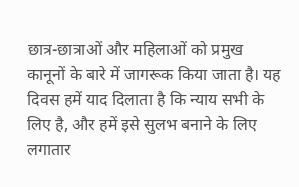छात्र-छात्राओं और महिलाओं को प्रमुख कानूनों के बारे में जागरूक किया जाता है। यह दिवस हमें याद दिलाता है कि न्याय सभी के लिए है, और हमें इसे सुलभ बनाने के लिए लगातार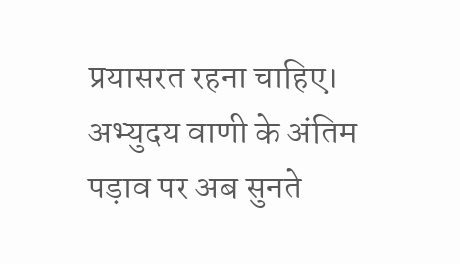प्रयासरत रहना चाहिए।
अभ्युदय वाणी के अंतिम पड़ाव पर अब सुनते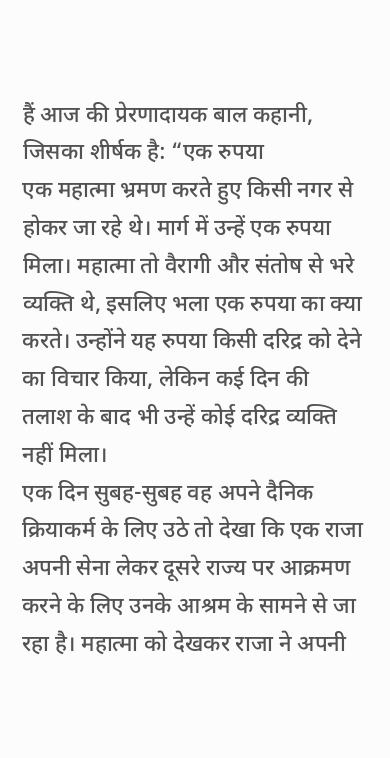हैं आज की प्रेरणादायक बाल कहानी, जिसका शीर्षक है: “एक रुपया
एक महात्मा भ्रमण करते हुए किसी नगर से होकर जा रहे थे। मार्ग में उन्हें एक रुपया मिला। महात्मा तो वैरागी और संतोष से भरे व्यक्ति थे, इसलिए भला एक रुपया का क्या करते। उन्होंने यह रुपया किसी दरिद्र को देने का विचार किया, लेकिन कई दिन की तलाश के बाद भी उन्हें कोई दरिद्र व्यक्ति नहीं मिला।
एक दिन सुबह-सुबह वह अपने दैनिक क्रियाकर्म के लिए उठे तो देखा कि एक राजा अपनी सेना लेकर दूसरे राज्य पर आक्रमण करने के लिए उनके आश्रम के सामने से जा रहा है। महात्मा को देखकर राजा ने अपनी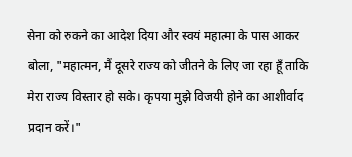सेना को रुकने का आदेश दिया और स्वयं महात्मा के पास आकर बोला, "महात्मन, मैं दूसरे राज्य को जीतने के लिए जा रहा हूँ ताकि मेरा राज्य विस्तार हो सके। कृपया मुझे विजयी होने का आशीर्वाद प्रदान करें।"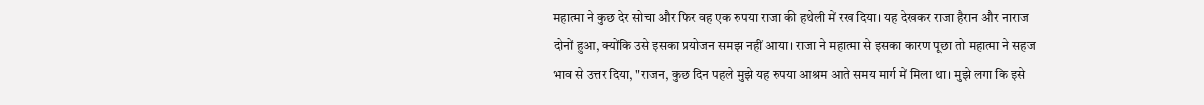महात्मा ने कुछ देर सोचा और फिर वह एक रुपया राजा की हथेली में रख दिया। यह देखकर राजा हैरान और नाराज दोनों हुआ, क्योंकि उसे इसका प्रयोजन समझ नहीं आया। राजा ने महात्मा से इसका कारण पूछा तो महात्मा ने सहज भाव से उत्तर दिया, "राजन, कुछ दिन पहले मुझे यह रुपया आश्रम आते समय मार्ग में मिला था। मुझे लगा कि इसे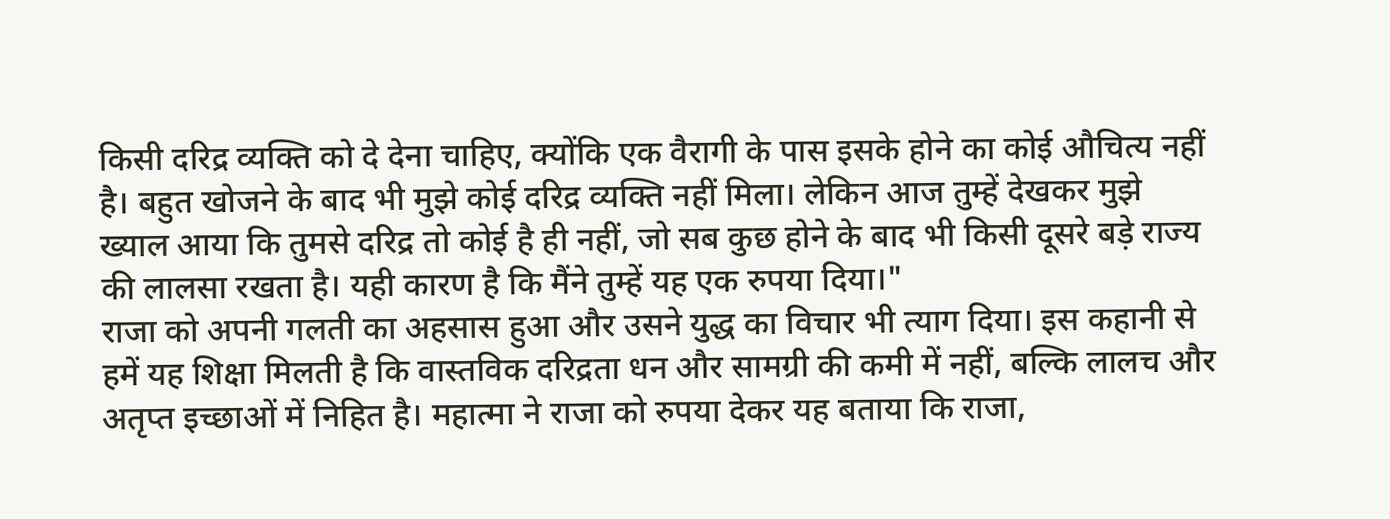किसी दरिद्र व्यक्ति को दे देना चाहिए, क्योंकि एक वैरागी के पास इसके होने का कोई औचित्य नहीं है। बहुत खोजने के बाद भी मुझे कोई दरिद्र व्यक्ति नहीं मिला। लेकिन आज तुम्हें देखकर मुझे ख्याल आया कि तुमसे दरिद्र तो कोई है ही नहीं, जो सब कुछ होने के बाद भी किसी दूसरे बड़े राज्य की लालसा रखता है। यही कारण है कि मैंने तुम्हें यह एक रुपया दिया।"
राजा को अपनी गलती का अहसास हुआ और उसने युद्ध का विचार भी त्याग दिया। इस कहानी से हमें यह शिक्षा मिलती है कि वास्तविक दरिद्रता धन और सामग्री की कमी में नहीं, बल्कि लालच और अतृप्त इच्छाओं में निहित है। महात्मा ने राजा को रुपया देकर यह बताया कि राजा,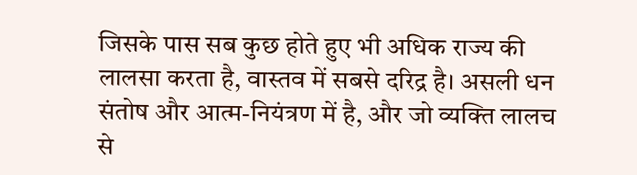जिसके पास सब कुछ होते हुए भी अधिक राज्य की लालसा करता है, वास्तव में सबसे दरिद्र है। असली धन संतोष और आत्म-नियंत्रण में है, और जो व्यक्ति लालच से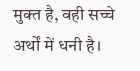मुक्त है, वही सच्चे अर्थों में धनी है।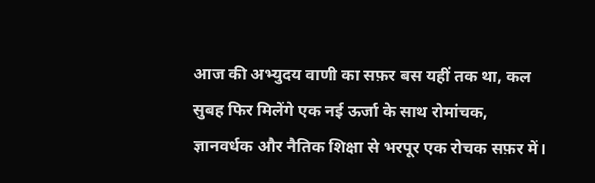आज की अभ्युदय वाणी का सफ़र बस यहीं तक था, कल सुबह फिर मिलेंगे एक नई ऊर्जा के साथ रोमांचक, ज्ञानवर्धक और नैतिक शिक्षा से भरपूर एक रोचक सफ़र में।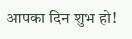आपका दिन शुभ हो!